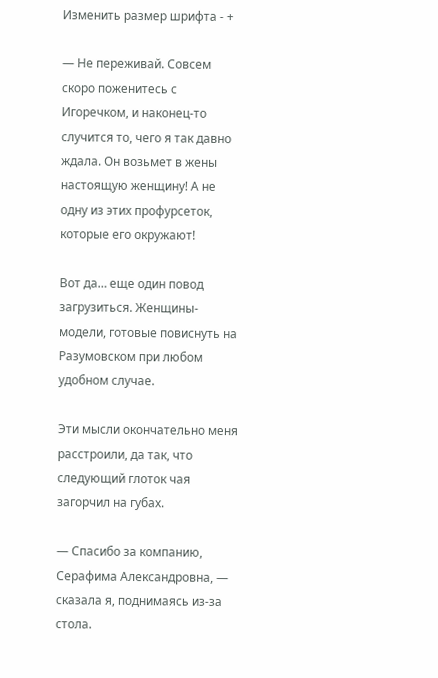Изменить размер шрифта - +

— Не переживай. Совсем скоро поженитесь с Игоречком, и наконец-то случится то, чего я так давно ждала. Он возьмет в жены настоящую женщину! А не одну из этих профурсеток, которые его окружают!

Вот да… еще один повод загрузиться. Женщины-модели, готовые повиснуть на Разумовском при любом удобном случае.

Эти мысли окончательно меня расстроили, да так, что следующий глоток чая загорчил на губах.

— Спасибо за компанию, Серафима Александровна, — сказала я, поднимаясь из-за стола.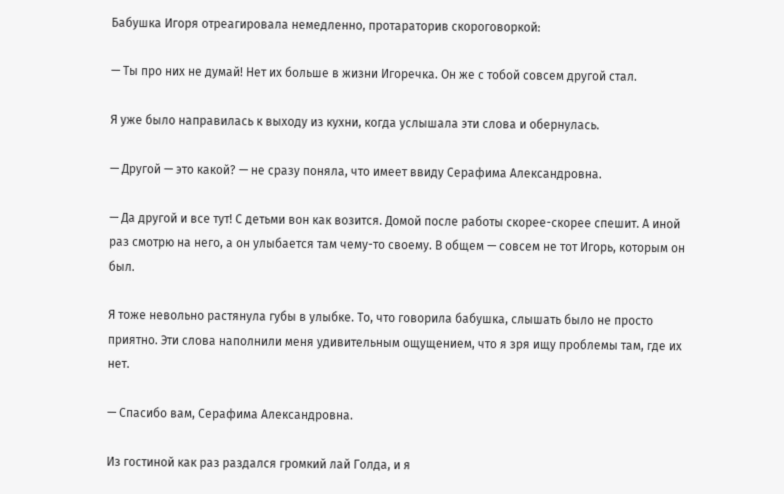Бабушка Игоря отреагировала немедленно, протараторив скороговоркой:

— Ты про них не думай! Нет их больше в жизни Игоречка. Он же с тобой совсем другой стал.

Я уже было направилась к выходу из кухни, когда услышала эти слова и обернулась.

— Другой — это какой? — не сразу поняла, что имеет ввиду Серафима Александровна.

— Да другой и все тут! С детьми вон как возится. Домой после работы скорее-скорее спешит. А иной раз смотрю на него, а он улыбается там чему-то своему. В общем — совсем не тот Игорь, которым он был.

Я тоже невольно растянула губы в улыбке. То, что говорила бабушка, слышать было не просто приятно. Эти слова наполнили меня удивительным ощущением, что я зря ищу проблемы там, где их нет.

— Спасибо вам, Серафима Александровна.

Из гостиной как раз раздался громкий лай Голда, и я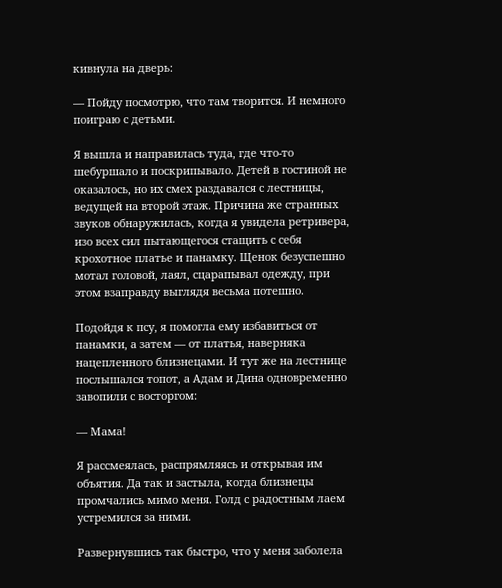кивнула на дверь:

— Пойду посмотрю, что там творится. И немного поиграю с детьми.

Я вышла и направилась туда, где что-то шебуршало и поскрипывало. Детей в гостиной не оказалось, но их смех раздавался с лестницы, ведущей на второй этаж. Причина же странных звуков обнаружилась, когда я увидела ретривера, изо всех сил пытающегося стащить с себя крохотное платье и панамку. Щенок безуспешно мотал головой, лаял, сцарапывал одежду, при этом взаправду выглядя весьма потешно.

Подойдя к псу, я помогла ему избавиться от панамки, а затем — от платья, наверняка нацепленного близнецами. И тут же на лестнице послышался топот, а Адам и Дина одновременно завопили с восторгом:

— Мама!

Я рассмеялась, распрямляясь и открывая им объятия. Да так и застыла, когда близнецы промчались мимо меня. Голд с радостным лаем устремился за ними.

Развернувшись так быстро, что у меня заболела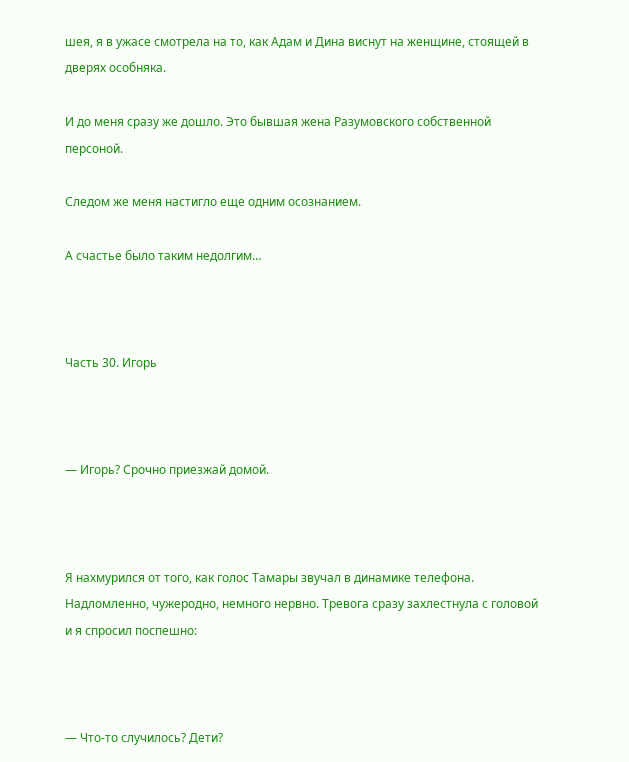шея, я в ужасе смотрела на то, как Адам и Дина виснут на женщине, стоящей в дверях особняка.

И до меня сразу же дошло. Это бывшая жена Разумовского собственной персоной.

Следом же меня настигло еще одним осознанием.

А счастье было таким недолгим…



Часть 30. Игорь



— Игорь? Срочно приезжай домой.



Я нахмурился от того, как голос Тамары звучал в динамике телефона. Надломленно, чужеродно, немного нервно. Тревога сразу захлестнула с головой и я спросил поспешно:



— Что-то случилось? Дети?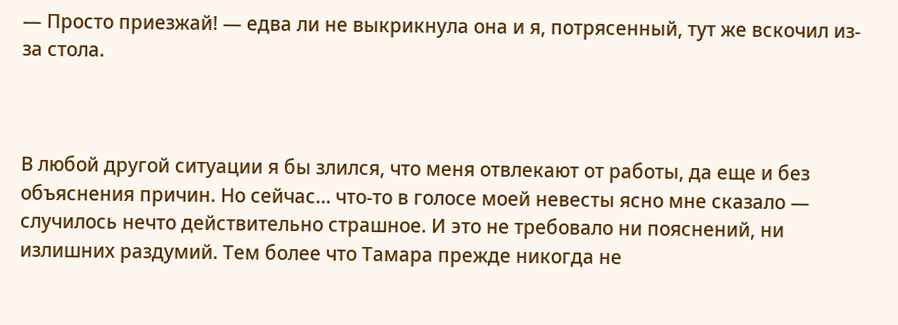— Просто приезжай! — едва ли не выкрикнула она и я, потрясенный, тут же вскочил из-за стола.



В любой другой ситуации я бы злился, что меня отвлекают от работы, да еще и без объяснения причин. Но сейчас… что-то в голосе моей невесты ясно мне сказало — случилось нечто действительно страшное. И это не требовало ни пояснений, ни излишних раздумий. Тем более что Тамара прежде никогда не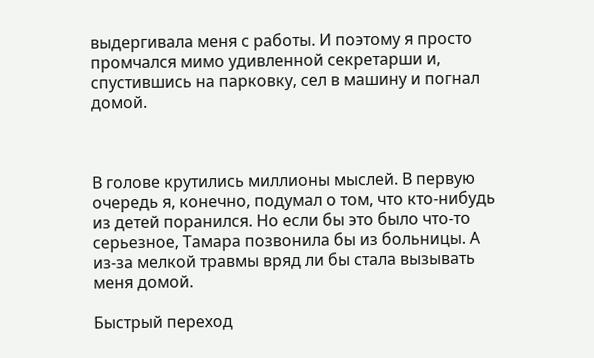выдергивала меня с работы. И поэтому я просто промчался мимо удивленной секретарши и, спустившись на парковку, сел в машину и погнал домой.



В голове крутились миллионы мыслей. В первую очередь я, конечно, подумал о том, что кто-нибудь из детей поранился. Но если бы это было что-то серьезное, Тамара позвонила бы из больницы. А из-за мелкой травмы вряд ли бы стала вызывать меня домой.

Быстрый переход